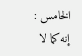الخامس :
إنه كما لا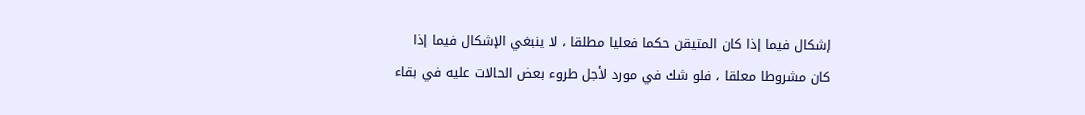إشكال فيما إذا كان المتيقن حكما فعليا مطلقا ، لا ينبغي الإشكال فيما إذا كان مشروطا معلقا ، فلو شك في مورد لأجل طروء بعض الحالات عليه في بقاء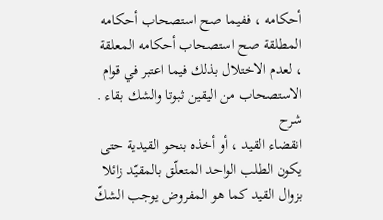أحكامه ، ففيما صح استصحاب أحكامه المطلقة صح استصحاب أحكامه المعلقة ، لعدم الاختلال بذلك فيما اعتبر في قوام الاستصحاب من اليقين ثبوتا والشك بقاء .
شرح
انقضاء القيد ، أو أخذه بنحو القيدية حتى يكون الطلب الواحد المتعلّق بالمقيّد زائلا بزوال القيد كما هو المفروض يوجب الشكّ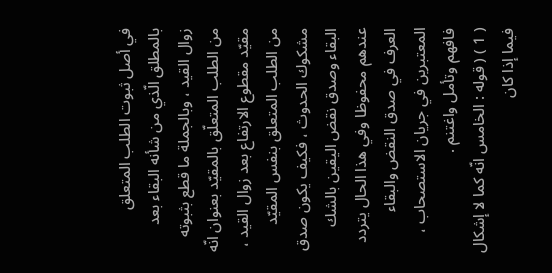في أصل ثبوت الطلب المتعلق بالمطلق الّذي من شأنه البقاء بعد زوال القيد ، وبالجملة ما قطع بثبوته من الطلب المتعلّق بالمقيّد بعنوان انّه مقيّد مقطوع الارتفاع بعد زوال القيد ، من الطلب المتعلق بنفس المقيّد مشكوك الحدوث ، فكيف يكون صدق البقاء وصدق نقض اليقين بالشك عندهم محفوظا وفي هذا الحال يتردد العرف في صدق النقض والبقاء المعتبرين في جريان الاستصحاب ، فافهم وتأمل واغتنم .
( 1 ) ( قوله : الخامس انّه كما لا إشكال فيما إذا كان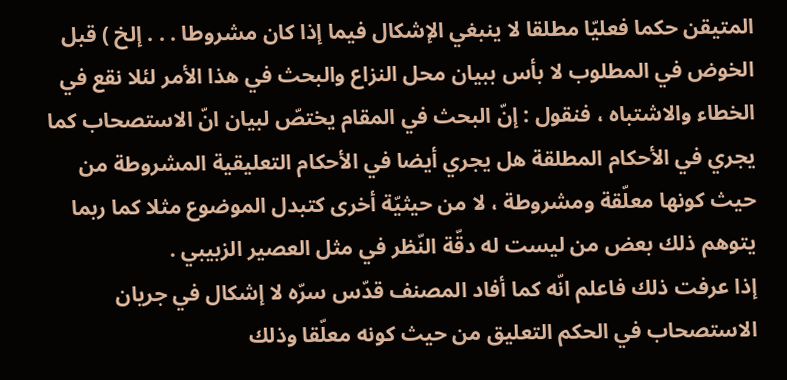المتيقن حكما فعليّا مطلقا لا ينبغي الإشكال فيما إذا كان مشروطا . . . إلخ ) قبل الخوض في المطلوب لا بأس ببيان محل النزاع والبحث في هذا الأمر لئلا نقع في الخطاء والاشتباه ، فنقول : إنّ البحث في المقام يختصّ لبيان انّ الاستصحاب كما يجري في الأحكام المطلقة هل يجري أيضا في الأحكام التعليقية المشروطة من حيث كونها معلّقة ومشروطة ، لا من حيثيّة أخرى كتبدل الموضوع مثلا كما ربما يتوهم ذلك بعض من ليست له دقّة النّظر في مثل العصير الزبيبي .
إذا عرفت ذلك فاعلم انّه كما أفاد المصنف قدّس سرّه لا إشكال في جريان الاستصحاب في الحكم التعليق من حيث كونه معلّقا وذلك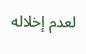لعدم إخلاله